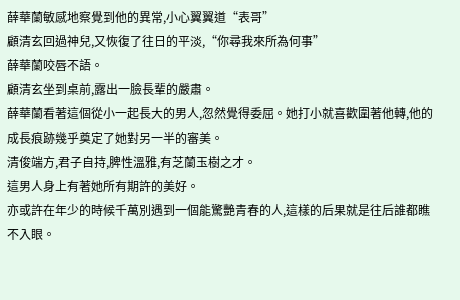薛華蘭敏感地察覺到他的異常,小心翼翼道“表哥”
顧清玄回過神兒,又恢復了往日的平淡,“你尋我來所為何事”
薛華蘭咬唇不語。
顧清玄坐到桌前,露出一臉長輩的嚴肅。
薛華蘭看著這個從小一起長大的男人,忽然覺得委屈。她打小就喜歡圍著他轉,他的成長痕跡幾乎奠定了她對另一半的審美。
清俊端方,君子自持,脾性溫雅,有芝蘭玉樹之才。
這男人身上有著她所有期許的美好。
亦或許在年少的時候千萬別遇到一個能驚艷青春的人,這樣的后果就是往后誰都瞧不入眼。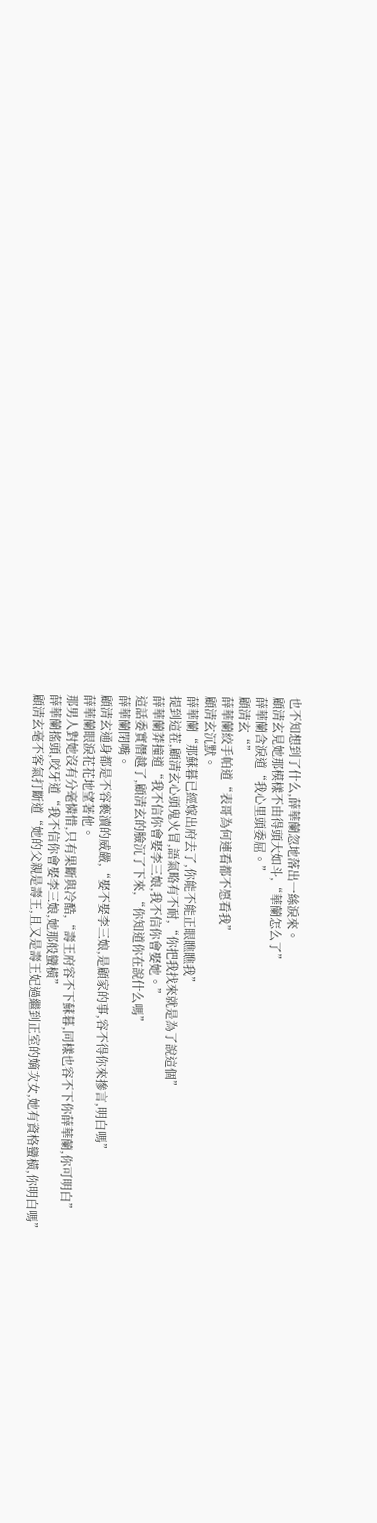也不知想到了什么,薛華蘭忽地落出一絲淚來。
顧清玄見她那模樣不由得頭大如斗,“華蘭怎么了”
薛華蘭含淚道“我心里頭委屈。”
顧清玄“”
薛華蘭絞手帕道“表哥為何連看都不愿看我”
顧清玄沉默。
薛華蘭“那蘇暮已經嫁出府去了,你能不能正眼瞧瞧我”
提到這茬,顧清玄心頭鬼火冒,語氣略有不耐,“你把我找來就是為了說這個”
薛華蘭莽撞道“我不信你會娶李三娘,我不信你會娶她。”
這話委實僭越了,顧清玄的臉沉了下來,“你知道你在說什么嗎”
薛華蘭閉嘴。
顧清玄通身都是不容褻瀆的威嚴,“娶不娶李三娘,是顧家的事,容不得你來摻言,明白嗎”
薛華蘭眼淚花花地望著他。
那男人對她沒有分毫憐惜,只有果斷與冷酷,“壽王府容不下蘇暮,同樣也容不下你薛華蘭,你可明白”
薛華蘭搖頭,咬牙道“我不信你會娶李三娘,她那般蠻橫”
顧清玄毫不客氣打斷道“她的父親是壽王,且又是壽王妃過繼到正室的嫡次女,她有資格蠻橫,你明白嗎”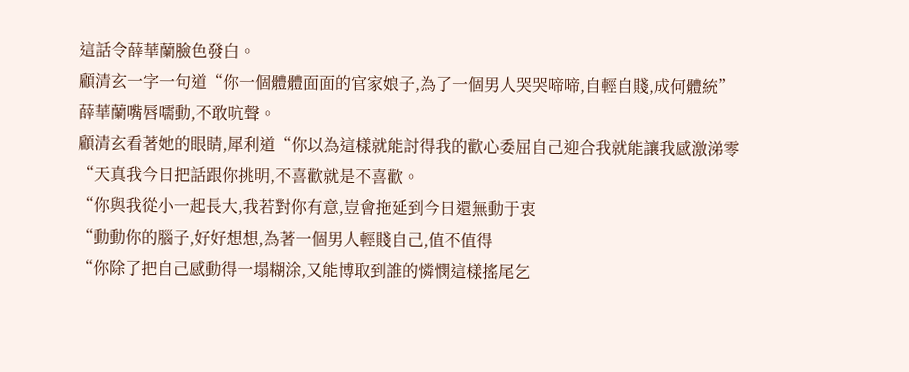這話令薛華蘭臉色發白。
顧清玄一字一句道“你一個體體面面的官家娘子,為了一個男人哭哭啼啼,自輕自賤,成何體統”
薛華蘭嘴唇嚅動,不敢吭聲。
顧清玄看著她的眼睛,犀利道“你以為這樣就能討得我的歡心委屈自己迎合我就能讓我感激涕零
“天真我今日把話跟你挑明,不喜歡就是不喜歡。
“你與我從小一起長大,我若對你有意,豈會拖延到今日還無動于衷
“動動你的腦子,好好想想,為著一個男人輕賤自己,值不值得
“你除了把自己感動得一塌糊涂,又能博取到誰的憐憫這樣搖尾乞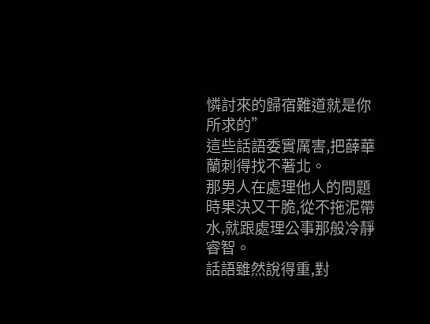憐討來的歸宿難道就是你所求的”
這些話語委實厲害,把薛華蘭刺得找不著北。
那男人在處理他人的問題時果決又干脆,從不拖泥帶水,就跟處理公事那般冷靜睿智。
話語雖然說得重,對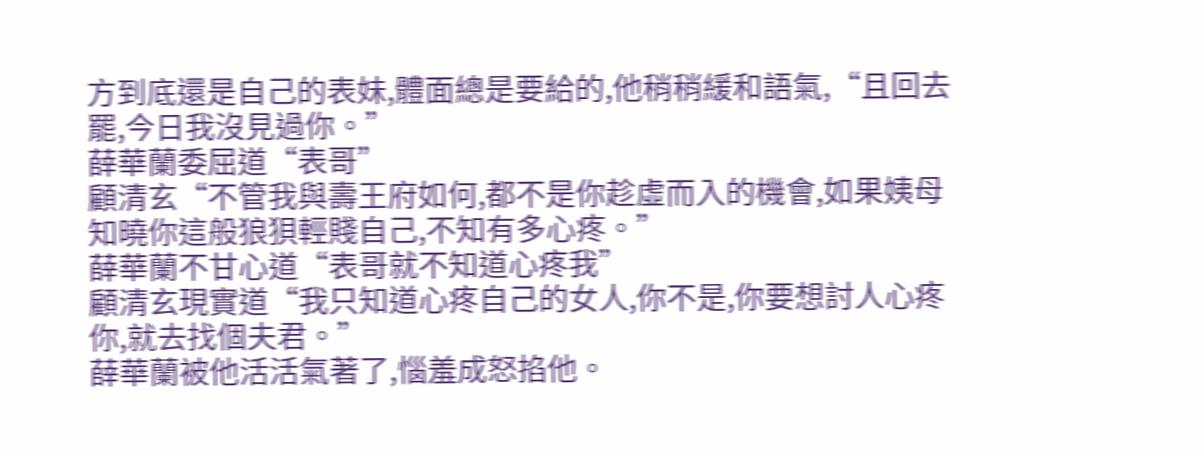方到底還是自己的表妹,體面總是要給的,他稍稍緩和語氣,“且回去罷,今日我沒見過你。”
薛華蘭委屈道“表哥”
顧清玄“不管我與壽王府如何,都不是你趁虛而入的機會,如果姨母知曉你這般狼狽輕賤自己,不知有多心疼。”
薛華蘭不甘心道“表哥就不知道心疼我”
顧清玄現實道“我只知道心疼自己的女人,你不是,你要想討人心疼你,就去找個夫君。”
薛華蘭被他活活氣著了,惱羞成怒掐他。